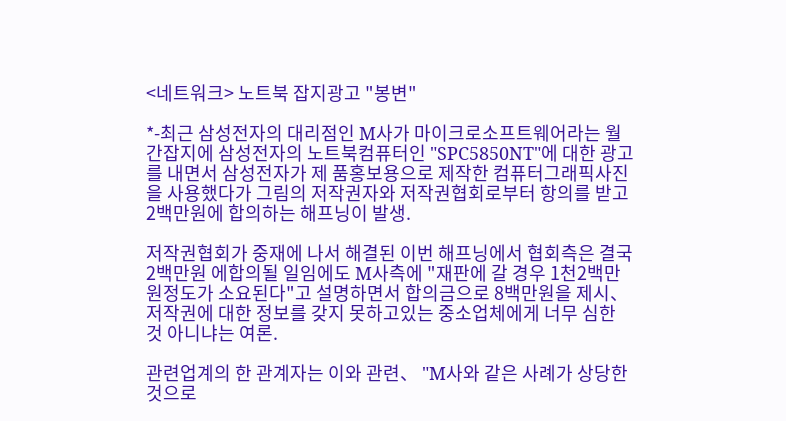<네트워크> 노트북 잡지광고 "봉변"

*-최근 삼성전자의 대리점인 M사가 마이크로소프트웨어라는 월간잡지에 삼성전자의 노트북컴퓨터인 "SPC5850NT"에 대한 광고를 내면서 삼성전자가 제 품홍보용으로 제작한 컴퓨터그래픽사진을 사용했다가 그림의 저작권자와 저작권협회로부터 항의를 받고 2백만원에 합의하는 해프닝이 발생.

저작권협회가 중재에 나서 해결된 이번 해프닝에서 협회측은 결국 2백만원 에합의될 일임에도 M사측에 "재판에 갈 경우 1천2백만원정도가 소요된다"고 설명하면서 합의금으로 8백만원을 제시、 저작권에 대한 정보를 갖지 못하고있는 중소업체에게 너무 심한 것 아니냐는 여론.

관련업계의 한 관계자는 이와 관련、 "M사와 같은 사례가 상당한 것으로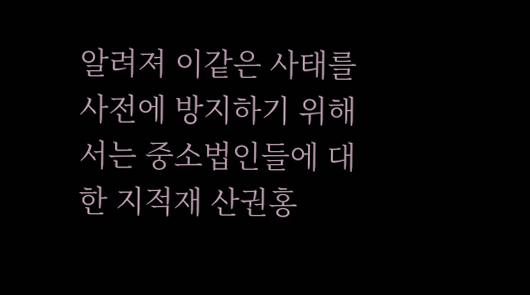알려져 이같은 사태를 사전에 방지하기 위해서는 중소법인들에 대한 지적재 산권홍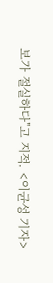보가 절실하다"고 지적. <이균성 기자>